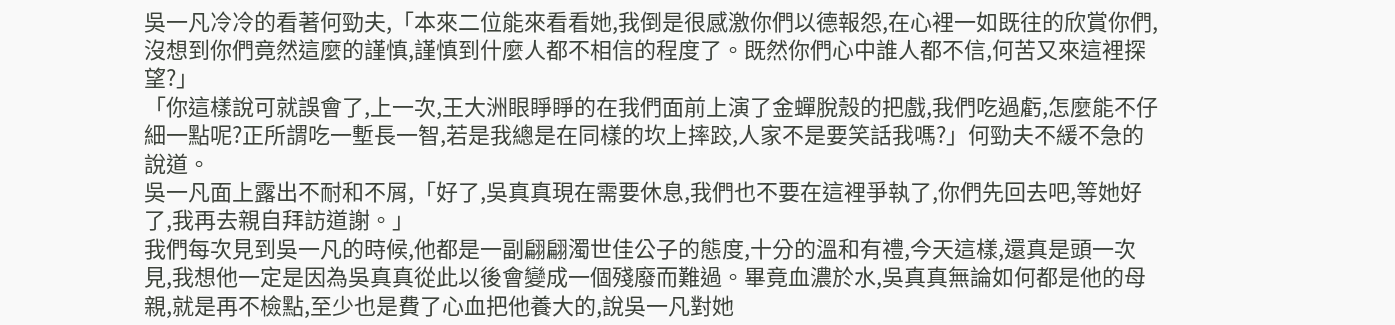吳一凡冷冷的看著何勁夫,「本來二位能來看看她,我倒是很感激你們以德報怨,在心裡一如既往的欣賞你們,沒想到你們竟然這麼的謹慎,謹慎到什麼人都不相信的程度了。既然你們心中誰人都不信,何苦又來這裡探望?」
「你這樣說可就誤會了,上一次,王大洲眼睜睜的在我們面前上演了金蟬脫殼的把戲,我們吃過虧,怎麼能不仔細一點呢?正所謂吃一塹長一智,若是我總是在同樣的坎上摔跤,人家不是要笑話我嗎?」何勁夫不緩不急的說道。
吳一凡面上露出不耐和不屑,「好了,吳真真現在需要休息,我們也不要在這裡爭執了,你們先回去吧,等她好了,我再去親自拜訪道謝。」
我們每次見到吳一凡的時候,他都是一副翩翩濁世佳公子的態度,十分的溫和有禮,今天這樣,還真是頭一次見,我想他一定是因為吳真真從此以後會變成一個殘廢而難過。畢竟血濃於水,吳真真無論如何都是他的母親,就是再不檢點,至少也是費了心血把他養大的,說吳一凡對她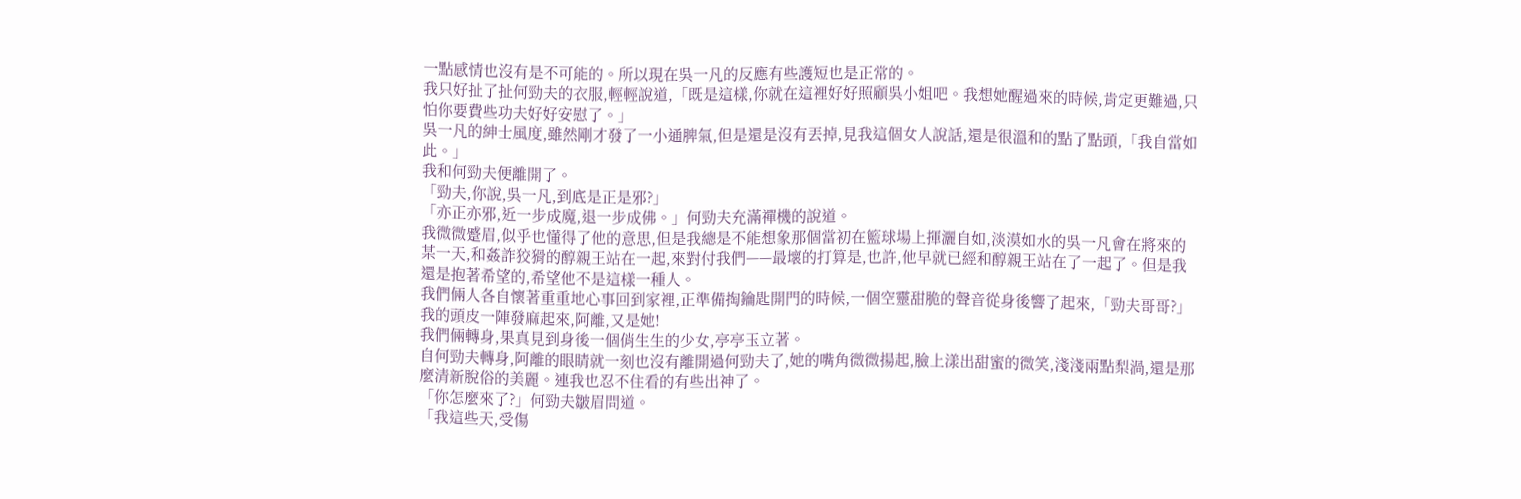一點感情也沒有是不可能的。所以現在吳一凡的反應有些護短也是正常的。
我只好扯了扯何勁夫的衣服,輕輕說道,「既是這樣,你就在這裡好好照顧吳小姐吧。我想她醒過來的時候,肯定更難過,只怕你要費些功夫好好安慰了。」
吳一凡的紳士風度,雖然剛才發了一小通脾氣,但是還是沒有丟掉,見我這個女人說話,還是很溫和的點了點頭,「我自當如此。」
我和何勁夫便離開了。
「勁夫,你說,吳一凡,到底是正是邪?」
「亦正亦邪,近一步成魔,退一步成佛。」何勁夫充滿禪機的說道。
我微微蹙眉,似乎也懂得了他的意思,但是我總是不能想象那個當初在籃球場上揮灑自如,淡漠如水的吳一凡會在將來的某一天,和姦詐狡猾的醇親王站在一起,來對付我們——最壞的打算是,也許,他早就已經和醇親王站在了一起了。但是我還是抱著希望的,希望他不是這樣一種人。
我們倆人各自懷著重重地心事回到家裡,正準備掏鑰匙開門的時候,一個空靈甜脆的聲音從身後響了起來,「勁夫哥哥?」
我的頭皮一陣發麻起來,阿離,又是她!
我們倆轉身,果真見到身後一個俏生生的少女,亭亭玉立著。
自何勁夫轉身,阿離的眼睛就一刻也沒有離開過何勁夫了,她的嘴角微微揚起,臉上漾出甜蜜的微笑,淺淺兩點梨渦,還是那麼清新脫俗的美麗。連我也忍不住看的有些出神了。
「你怎麼來了?」何勁夫皺眉問道。
「我這些天,受傷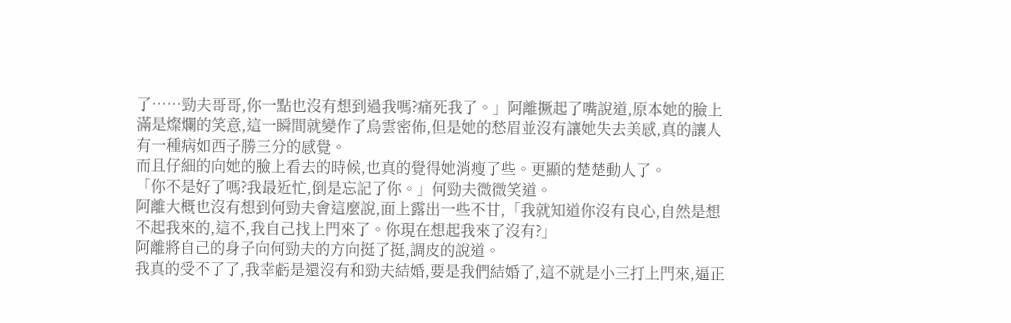了……勁夫哥哥,你一點也沒有想到過我嗎?痛死我了。」阿離撅起了嘴說道,原本她的臉上滿是燦爛的笑意,這一瞬間就變作了烏雲密佈,但是她的愁眉並沒有讓她失去美感,真的讓人有一種病如西子勝三分的感覺。
而且仔細的向她的臉上看去的時候,也真的覺得她消瘦了些。更顯的楚楚動人了。
「你不是好了嗎?我最近忙,倒是忘記了你。」何勁夫微微笑道。
阿離大概也沒有想到何勁夫會這麼說,面上露出一些不甘,「我就知道你沒有良心,自然是想不起我來的,這不,我自己找上門來了。你現在想起我來了沒有?」
阿離將自己的身子向何勁夫的方向挺了挺,調皮的說道。
我真的受不了了,我幸虧是還沒有和勁夫結婚,要是我們結婚了,這不就是小三打上門來,逼正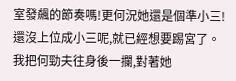室發飆的節奏嗎!更何況她還是個準小三!還沒上位成小三呢,就已經想要踢宮了。
我把何勁夫往身後一攔,對著她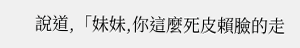說道,「妹妹,你這麼死皮賴臉的走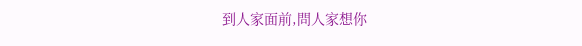到人家面前,問人家想你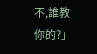不,誰教你的?」